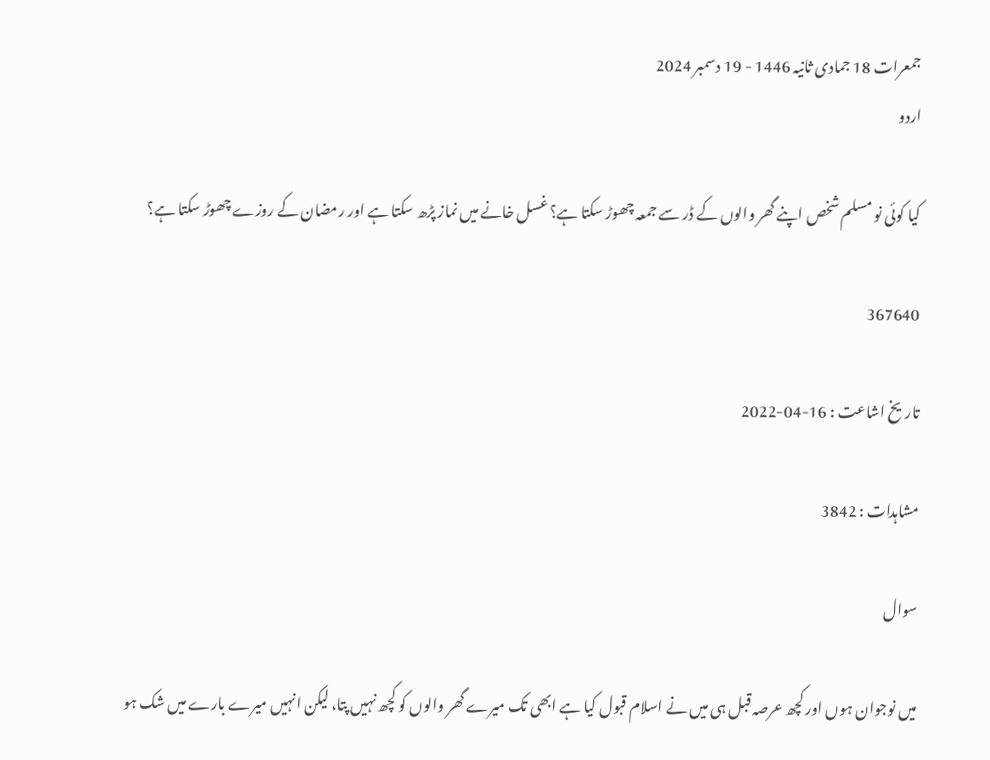جمعرات 18 جمادی ثانیہ 1446 - 19 دسمبر 2024
اردو

کیا کوئی نو مسلم شخص اپنے گھر والوں کے ڈر سے جمعہ چھوڑ سکتا ہے؟ غسل خانے میں نماز پڑھ سکتا ہے اور رمضان کے روزے چھوڑ سکتا ہے؟

367640

تاریخ اشاعت : 16-04-2022

مشاہدات : 3842

سوال

میں نوجوان ہوں اور کچھ عرصہ قبل ہی میں نے اسلام قبول کیا ہے ابھی تک میرے گھر والوں کو کچھ نہیں پتا، لیکن انہیں میرے بارے میں شک ہو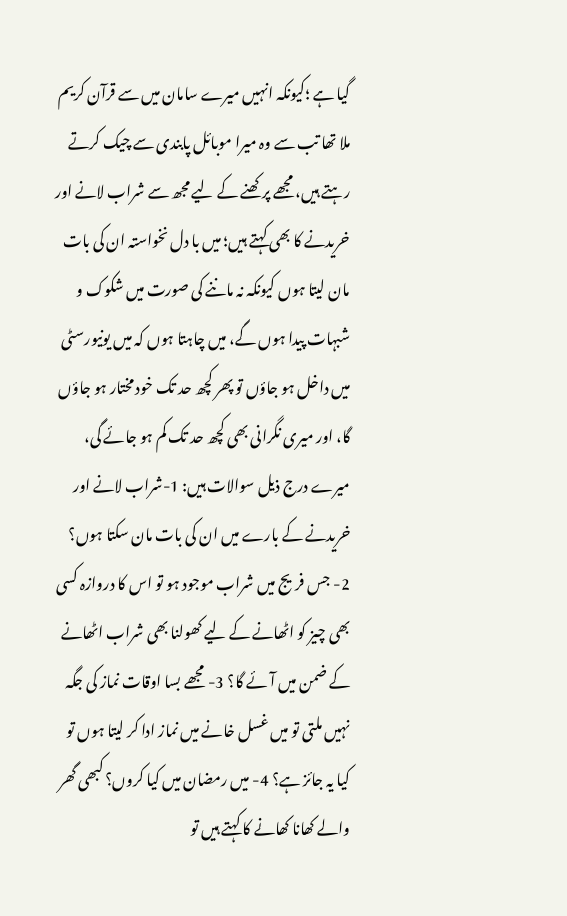گیا ہے ؛کیونکہ انہیں میرے سامان میں سے قرآن کریم ملا تھا تب سے وہ میرا موبائل پابندی سے چیک کرتے رہتے ہیں، مجھے پرکھنے کے لیے مجھ سے شراب لانے اور خریدنے کا بھی کہتے ہیں؛ میں با دل نخواستہ ان کی بات مان لیتا ہوں کیونکہ نہ ماننے کی صورت میں شکوک و شبہات پیدا ہوں گے، میں چاہتا ہوں کہ میں یونیورسٹی میں داخل ہو جاؤں تو پھر کچھ حد تک خود مختار ہو جاؤں گا، اور میری نگرانی بھی کچھ حد تک کم ہو جائے گی، میرے درج ذیل سوالات ہیں: 1-شراب لانے اور خریدنے کے بارے میں ان کی بات مان سکتا ہوں؟ 2- جس فریج میں شراب موجود ہو تو اس کا دروازہ کسی بھی چیز کو اٹھانے کے لیے کھولنا بھی شراب اٹھانے کے ضمن میں آئے گا؟ 3- مجھے بسا اوقات نماز کی جگہ نہیں ملتی تو میں غسل خانے میں نماز ادا کر لیتا ہوں تو کیا یہ جائز ہے؟ 4- میں رمضان میں کیا کروں؟ کبھی گھر والے کھانا کھانے کا کہتے ہیں تو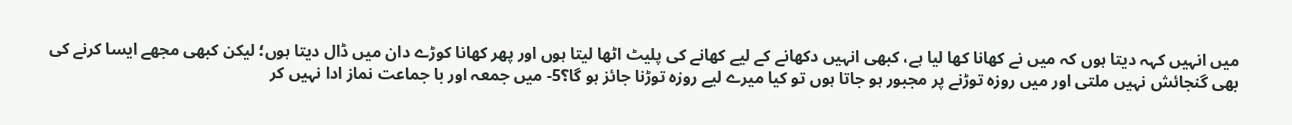میں انہیں کہہ دیتا ہوں کہ میں نے کھانا کھا لیا ہے، کبھی انہیں دکھانے کے لیے کھانے کی پلیٹ اٹھا لیتا ہوں اور پھر کھانا کوڑے دان میں ڈال دیتا ہوں؛ لیکن کبھی مجھے ایسا کرنے کی بھی گنجائش نہیں ملتی اور میں روزہ توڑنے پر مجبور ہو جاتا ہوں تو کیا میرے لیے روزہ توڑنا جائز ہو گا؟5- میں جمعہ اور با جماعت نماز ادا نہیں کر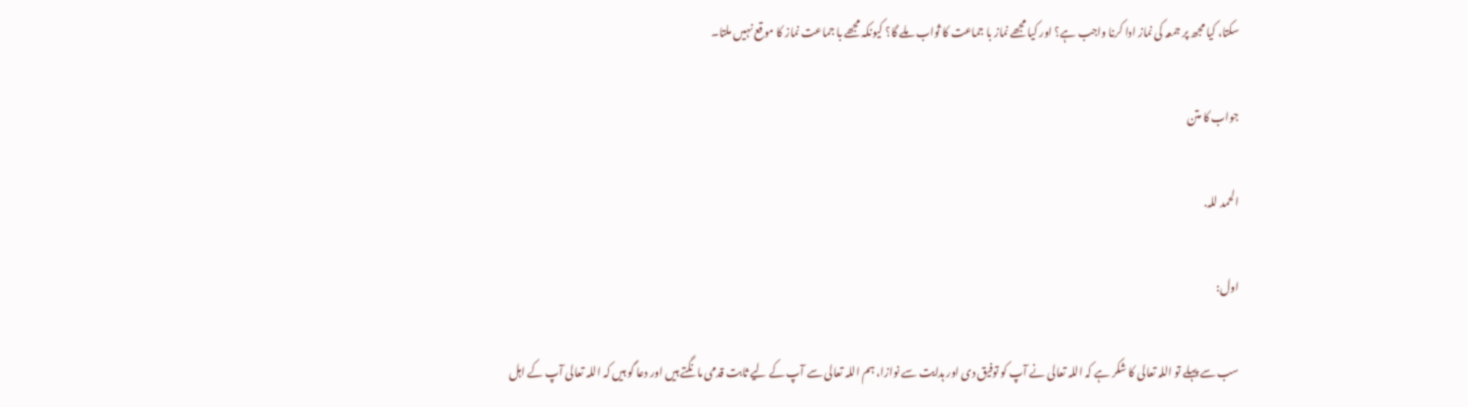سکتا، کیا مجھ پر جمعہ کی نماز ادا کرنا واجب ہے؟ اور کیا مجھے نماز با جماعت کا ثواب ملے گا؟ کیونکہ مجھے با جماعت نماز کا موقع نہیں ملتا۔

جواب کا متن

الحمد للہ.

اول:

سب سے پہلے تو اللہ تعالی کا شکر ہے کہ اللہ تعالی نے آپ کو توفیق دی اور ہدایت سے نوازا، ہم اللہ تعالی سے آپ کے لیے ثابت قدمی مانگتے ہیں اور دعا گو ہیں کہ اللہ تعالی آپ کے اہل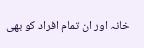خانہ اور ان تمام افراد کو بھی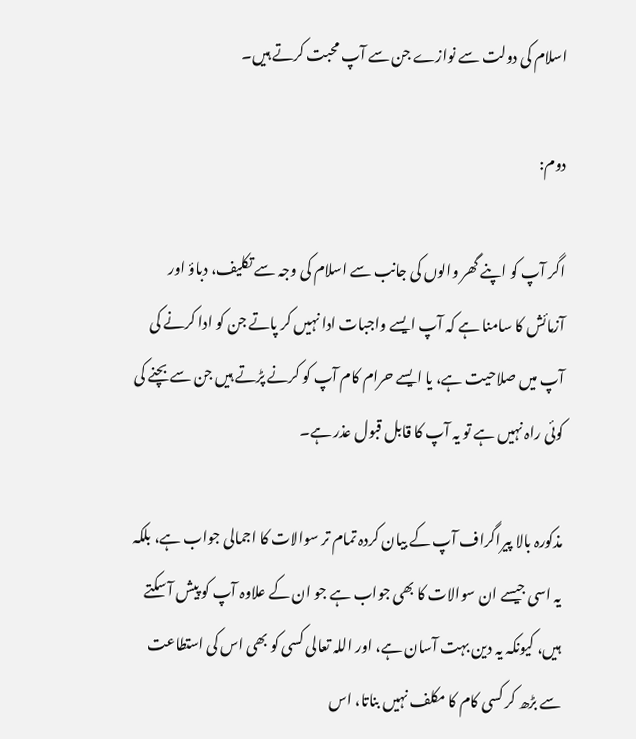اسلام کی دولت سے نوازے جن سے آپ محبت کرتے ہیں۔

دوم:

اگر آپ کو اپنے گھر والوں کی جانب سے اسلام کی وجہ سے تکلیف، دباؤ اور آزمائش کا سامنا ہے کہ آپ ایسے واجبات ادا نہیں کر پاتے جن کو ادا کرنے کی آپ میں صلاحیت ہے، یا ایسے حرام کام آپ کو کرنے پڑتے ہیں جن سے بچنے کی کوئی راہ نہیں ہے تو یہ آپ کا قابل قبول عذر ہے۔

مذکورہ بالا پیراگراف آپ کے بیان کردہ تمام تر سوالات کا اجمالی جواب ہے، بلکہ یہ اسی جیسے ان سوالات کا بھی جواب ہے جو ان کے علاوہ آپ کو پیش آ سکتے ہیں، کیونکہ یہ دین بہت آسان ہے، اور اللہ تعالی کسی کو بھی اس کی استطاعت سے بڑھ کر کسی کام کا مکلف نہیں بناتا، اس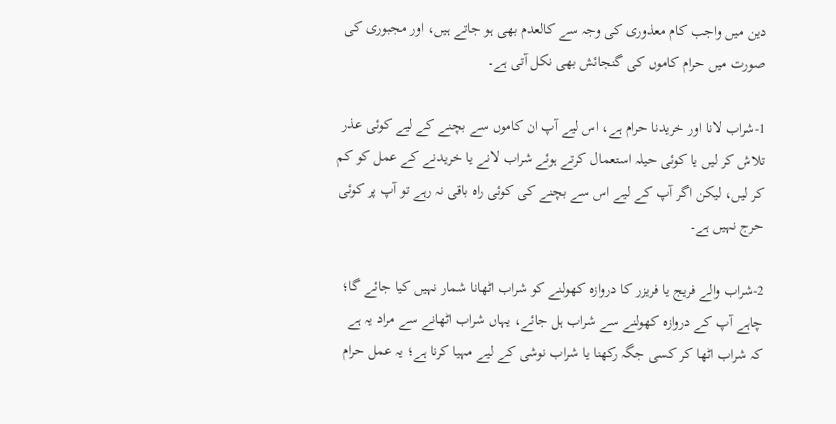دین میں واجب کام معذوری کی وجہ سے کالعدم بھی ہو جاتے ہیں، اور مجبوری کی صورت میں حرام کاموں کی گنجائش بھی نکل آتی ہے۔

1-شراب لانا اور خریدنا حرام ہے، اس لیے آپ ان کاموں سے بچنے کے لیے کوئی عذر تلاش کر لیں یا کوئی حیلہ استعمال کرتے ہوئے شراب لانے یا خریدنے کے عمل کو کم کر لیں، لیکن اگر آپ کے لیے اس سے بچنے کی کوئی راہ باقی نہ رہے تو آپ پر کوئی حرج نہیں ہے۔

2-شراب والے فریج یا فریزر کا دروازہ کھولنے کو شراب اٹھانا شمار نہیں کیا جائے گا؛ چاہے آپ کے دروازہ کھولنے سے شراب ہل جائے، یہاں شراب اٹھانے سے مراد یہ ہے کہ شراب اٹھا کر کسی جگہ رکھنا یا شراب نوشی کے لیے مہیا کرنا ہے؛ یہ عمل حرام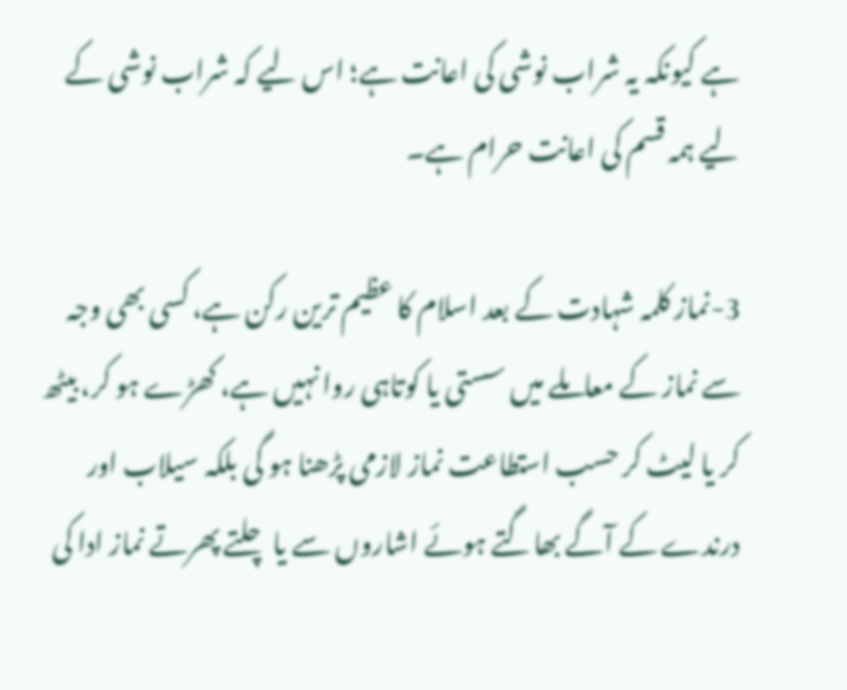ہے کیونکہ یہ شراب نوشی کی اعانت ہے؛ اس لیے کہ شراب نوشی کے لیے ہمہ قسم کی اعانت حرام ہے۔

3-نماز کلمہ شہادت کے بعد اسلام کا عظیم ترین رکن ہے، کسی بھی وجہ سے نماز کے معاملے میں سستی یا کوتاہی روا نہیں ہے، کھڑے ہو کر، بیٹھ کر یا لیٹ کر حسب استطاعت نماز لازمی پڑھنا ہو گی بلکہ سیلاب اور درندے کے آگے بھاگتے ہوئے اشاروں سے یا چلتے پھرتے نماز ادا کی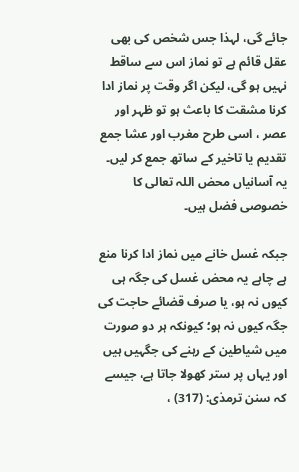جائے گی، لہذا جس شخص کی بھی عقل قائم ہے تو نماز اس سے ساقط نہیں ہو گی، لیکن اگر وقت پر نماز ادا کرنا مشقت کا باعث ہو تو ظہر اور عصر ، اسی طرح مغرب اور عشا جمع تقدیم یا تاخیر کے ساتھ جمع کر لیں۔ یہ آسانیاں محض اللہ تعالی کا خصوصی فضل ہیں۔

جبکہ غسل خانے میں نماز ادا کرنا منع ہے چاہے یہ محض غسل کی جگہ ہی کیوں نہ ہو، یا صرف قضائے حاجت کی جگہ کیوں نہ ہو؛ کیونکہ ہر دو صورت میں شیاطین کے رہنے کی جگہیں ہیں اور یہاں پر ستر کھولا جاتا ہے، جیسے کہ سنن ترمذی: (317) ،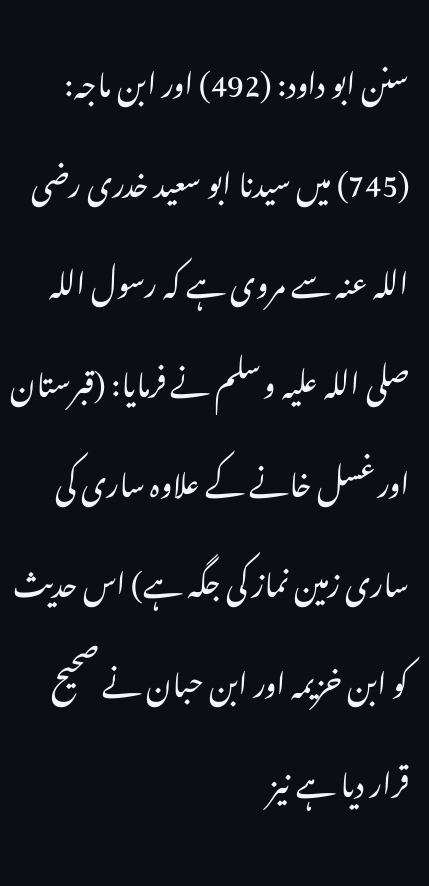سنن ابو داود: (492) اور ابن ماجہ: (745) میں سیدنا ابو سعید خدری رضی اللہ عنہ سے مروی ہے کہ رسول اللہ صلی اللہ علیہ و سلم نے فرمایا: (قبرستان اور غسل خانے کے علاوہ ساری کی ساری زمین نماز کی جگہ ہے) اس حدیث کو ابن خزیمہ اور ابن حبان نے صحیح قرار دیا ہے نیز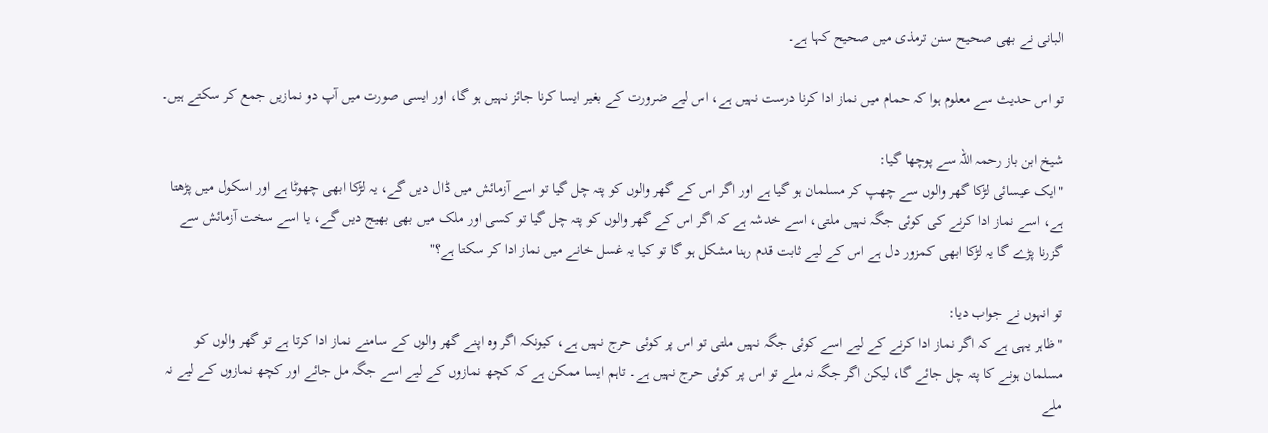البانی نے بھی صحیح سنن ترمذی میں صحیح کہا ہے۔

تو اس حدیث سے معلوم ہوا کہ حمام میں نماز ادا کرنا درست نہیں ہے، اس لیے ضرورت کے بغیر ایسا کرنا جائز نہیں ہو گا، اور ایسی صورت میں آپ دو نمازیں جمع کر سکتے ہیں۔

شیخ ابن باز رحمہ اللہ سے پوچھا گیا:
"ایک عیسائی لڑکا گھر والوں سے چھپ کر مسلمان ہو گیا ہے اور اگر اس کے گھر والوں کو پتہ چل گیا تو اسے آزمائش میں ڈال دیں گے، یہ لڑکا ابھی چھوٹا ہے اور اسکول میں پڑھتا ہے، اسے نماز ادا کرنے کی کوئی جگہ نہیں ملتی، اسے خدشہ ہے کہ اگر اس کے گھر والوں کو پتہ چل گیا تو کسی اور ملک میں بھی بھیج دیں گے، یا اسے سخت آزمائش سے گزرنا پڑے گا یہ لڑکا ابھی کمزور دل ہے اس کے لیے ثابت قدم رہنا مشکل ہو گا تو کیا یہ غسل خانے میں نماز ادا کر سکتا ہے؟"

تو انہوں نے جواب دیا:
"ظاہر یہی ہے کہ اگر نماز ادا کرنے کے لیے اسے کوئی جگہ نہیں ملتی تو اس پر کوئی حرج نہیں ہے، کیونکہ اگر وہ اپنے گھر والوں کے سامنے نماز ادا کرتا ہے تو گھر والوں کو مسلمان ہونے کا پتہ چل جائے گا، لیکن اگر جگہ نہ ملے تو اس پر کوئی حرج نہیں ہے۔ تاہم ایسا ممکن ہے کہ کچھ نمازوں کے لیے اسے جگہ مل جائے اور کچھ نمازوں کے لیے نہ ملے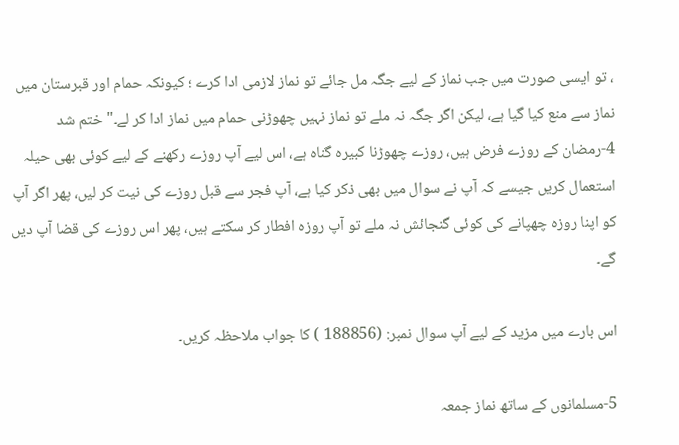، تو ایسی صورت میں جب نماز کے لیے جگہ مل جائے تو نماز لازمی ادا کرے ؛ کیونکہ حمام اور قبرستان میں نماز سے منع کیا گیا ہے، لیکن اگر جگہ نہ ملے تو نماز نہیں چھوڑنی حمام میں نماز ادا کر لے۔" ختم شد
4-رمضان کے روزے فرض ہیں، روزے چھوڑنا کبیرہ گناہ ہے، اس لیے آپ روزے رکھنے کے لیے کوئی بھی حیلہ استعمال کریں جیسے کہ آپ نے سوال میں بھی ذکر کیا ہے، آپ فجر سے قبل روزے کی نیت کر لیں، پھر اگر آپ کو اپنا روزہ چھپانے کی کوئی گنجائش نہ ملے تو آپ روزہ افطار کر سکتے ہیں، پھر اس روزے کی قضا آپ دیں گے۔

اس بارے میں مزید کے لیے آپ سوال نمبر: (188856 ) کا جواب ملاحظہ کریں۔

5-مسلمانوں کے ساتھ نماز جمعہ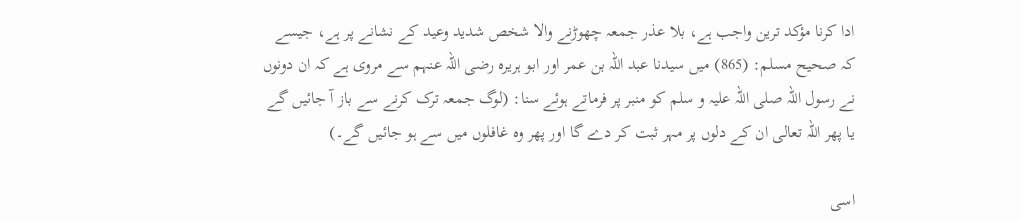ادا کرنا مؤکد ترین واجب ہے، بلا عذر جمعہ چھوڑنے والا شخص شدید وعید کے نشانے پر ہے، جیسے کہ صحیح مسلم: (865) میں سیدنا عبد اللہ بن عمر اور ابو ہریرہ رضی اللہ عنہم سے مروی ہے کہ ان دونوں نے رسول اللہ صلی اللہ علیہ و سلم کو منبر پر فرماتے ہوئے سنا: (لوگ جمعہ ترک کرنے سے باز آ جائیں گے یا پھر اللہ تعالی ان کے دلوں پر مہر ثبت کر دے گا اور پھر وہ غافلوں میں سے ہو جائیں گے۔)

اسی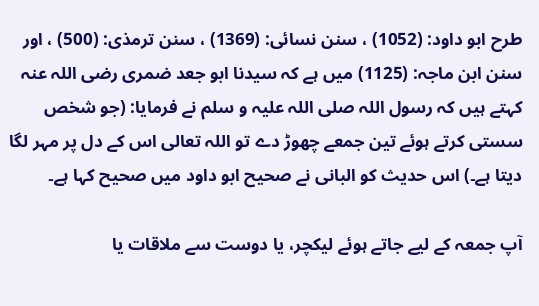طرح ابو داود: (1052) ، سنن نسائی: (1369) ، سنن ترمذی: (500) ، اور سنن ابن ماجہ: (1125) میں ہے کہ سیدنا ابو جعد ضمری رضی اللہ عنہ کہتے ہیں کہ رسول اللہ صلی اللہ علیہ و سلم نے فرمایا: (جو شخص سستی کرتے ہوئے تین جمعے چھوڑ دے تو اللہ تعالی اس کے دل پر مہر لگا دیتا ہے۔) اس حدیث کو البانی نے صحیح ابو داود میں صحیح کہا ہے۔

آپ جمعہ کے لیے جاتے ہوئے لیکچر، یا دوست سے ملاقات یا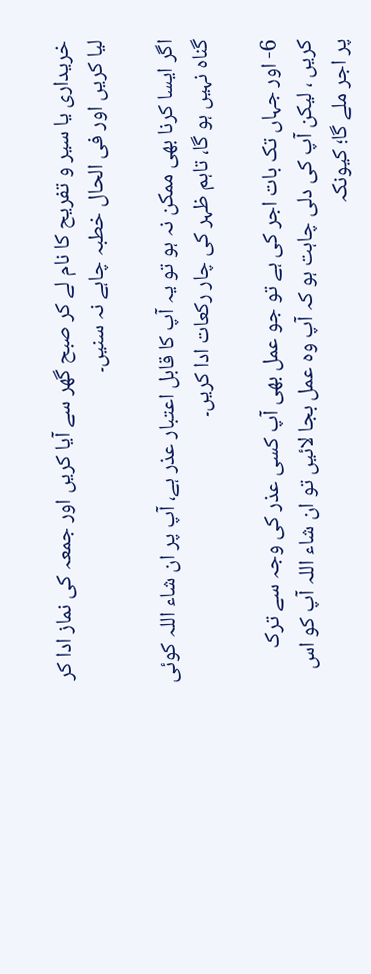خریداری یا سیر و تفریح کا نام لے کر صبح گھر سے آیا کریں اور جمعہ کی نماز ادا کر لیا کریں اور فی الحال خطبہ چاہے نہ سنیں۔

اگر ایسا کرنا بھی ممکن نہ ہو تو یہ آپ کا قابل اعتبار عذر ہے، آپ پر ان شاء اللہ کوئی گناہ نہیں ہو گا، تاہم ظہر کی چار رکعات ادا کریں۔

6- اور جہاں تک بات اجر کی ہے تو جو عمل بھی آپ کسی عذر کی وجہ سے ترک کریں ، لیکن آپ کی دلی چاہت ہو کہ آپ وہ عمل بجا لائیں تو ان شاء اللہ آپ کو اس پر اجر ملے گا؛ کیونکہ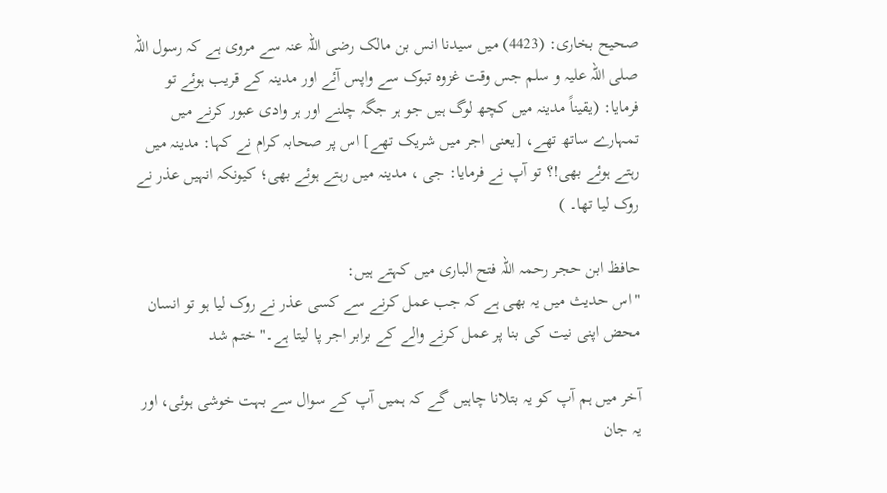صحیح بخاری: (4423) میں سیدنا انس بن مالک رضی اللہ عنہ سے مروی ہے کہ رسول اللہ صلی اللہ علیہ و سلم جس وقت غزوہ تبوک سے واپس آئے اور مدینہ کے قریب ہوئے تو فرمایا: (یقیناً مدینہ میں کچھ لوگ ہیں جو ہر جگہ چلنے اور ہر وادی عبور کرنے میں تمہارے ساتھ تھے، [یعنی اجر میں شریک تھے] اس پر صحابہ کرام نے کہا: مدینہ میں رہتے ہوئے بھی!؟ تو آپ نے فرمایا: جی ، مدینہ میں رہتے ہوئے بھی؛ کیونکہ انہیں عذر نے روک لیا تھا۔ )

حافظ ابن حجر رحمہ اللہ فتح الباری میں کہتے ہیں:
"اس حدیث میں یہ بھی ہے کہ جب عمل کرنے سے کسی عذر نے روک لیا ہو تو انسان محض اپنی نیت کی بنا پر عمل کرنے والے کے برابر اجر پا لیتا ہے۔" ختم شد

آخر میں ہم آپ کو یہ بتلانا چاہیں گے کہ ہمیں آپ کے سوال سے بہت خوشی ہوئی، اور یہ جان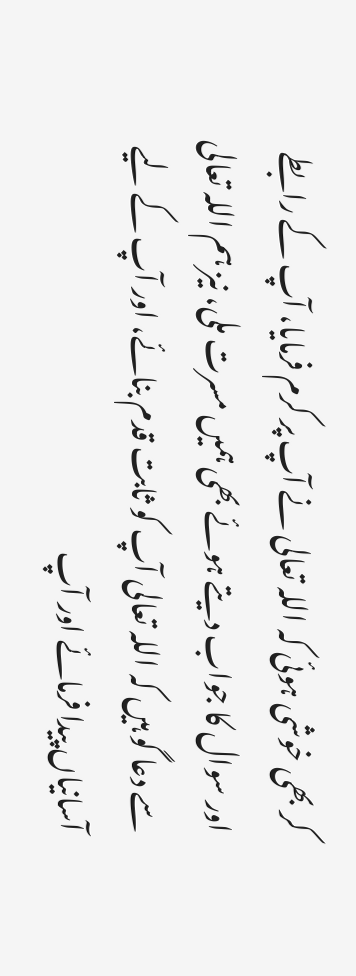کر بھی خوشی ہوئی کہ اللہ تعالی نے آپ پر کرم فرمایا، آپ کے رابطے اور سوال کا جواب دیتے ہوئے بھی ہمیں مسرت ملی، نیز ہم اللہ تعالی سے دعا گو ہیں کہ اللہ تعالی آپ کو ثابت قدم بنائے، اور آپ کے لیے آسانیاں پیدا فرمائے اور آپ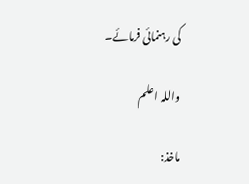کی رہنمائی فرمائے۔

واللہ اعلم

ماخذ: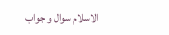الاسلام سوال و جواب